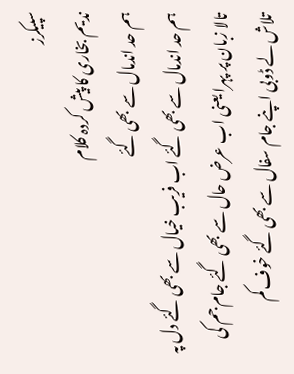سپیکرز
ندیم بخاری کا پیش کردہ کلام
ہم حد اندمال سے بھی گئے
ہم حد اندمال سے بھی گئے اب فریب خیال سے بھی گئے دل پہ تالا زبان پر پہرا یعنی اب عرض حال سے بھی گئے جام جم کی تلاش لے ڈوبی اپنے جام سفال سے بھی گئے خوف کم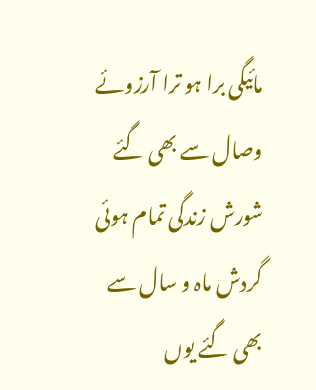مائیگی برا ہو ترا آرزوئے وصال سے بھی گئے شورش زندگی تمام ہوئی گردش ماہ و سال سے بھی گئے یوں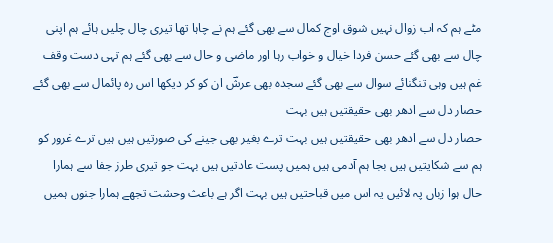مٹے ہم کہ اب زوال نہیں شوق اوج کمال سے بھی گئے ہم نے چاہا تھا تیری چال چلیں ہائے ہم اپنی چال سے بھی گئے حسن فردا خیال و خواب رہا اور ماضی و حال سے بھی گئے ہم تہی دست وقف غم ہیں وہی تنگنائے سوال سے بھی گئے سجدہ بھی عرشؔ ان کو کر دیکھا اس رہ پائمال سے بھی گئے
حصار دل سے ادھر بھی حقیقتیں ہیں بہت
حصار دل سے ادھر بھی حقیقتیں ہیں بہت ترے بغیر بھی جینے کی صورتیں ہیں ہیں ترے غرور کو ہم سے شکایتیں ہیں بجا ہم آدمی ہیں ہمیں پست عادتیں ہیں بہت جو تیری طرز جفا سے ہمارا حال ہوا زباں پہ لائیں یہ اس میں قباحتیں ہیں بہت اگر ہے باعث وحشت تجھے ہمارا جنوں ہمیں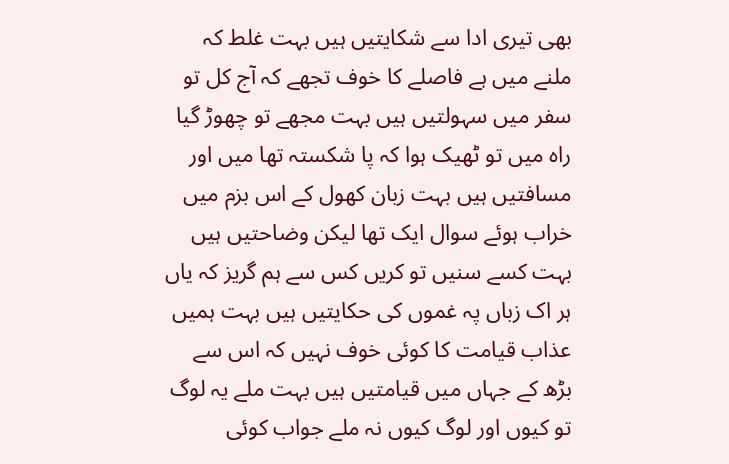بھی تیری ادا سے شکایتیں ہیں بہت غلط کہ ملنے میں ہے فاصلے کا خوف تجھے کہ آج کل تو سفر میں سہولتیں ہیں بہت مجھے تو چھوڑ گیا راہ میں تو ٹھیک ہوا کہ پا شکستہ تھا میں اور مسافتیں ہیں بہت زبان کھول کے اس بزم میں خراب ہوئے سوال ایک تھا لیکن وضاحتیں ہیں بہت کسے سنیں تو کریں کس سے ہم گریز کہ یاں ہر اک زباں پہ غموں کی حکایتیں ہیں بہت ہمیں عذاب قیامت کا کوئی خوف نہیں کہ اس سے بڑھ کے جہاں میں قیامتیں ہیں بہت ملے یہ لوگ تو کیوں اور لوگ کیوں نہ ملے جواب کوئی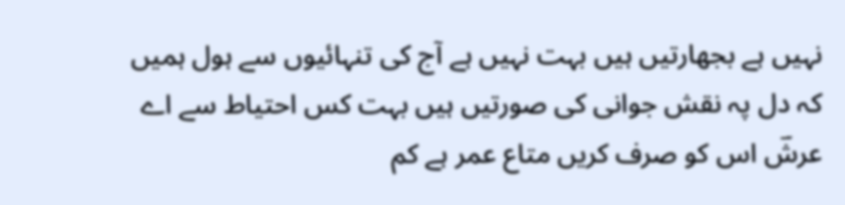نہیں ہے بجھارتیں ہیں بہت نہیں ہے آج کی تنہائیوں سے ہول ہمیں کہ دل پہ نقش جوانی کی صورتیں ہیں بہت کس احتیاط سے اے عرشؔ اس کو صرف کریں متاع عمر ہے کم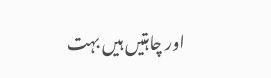اور چاہتیں ہیں بہت